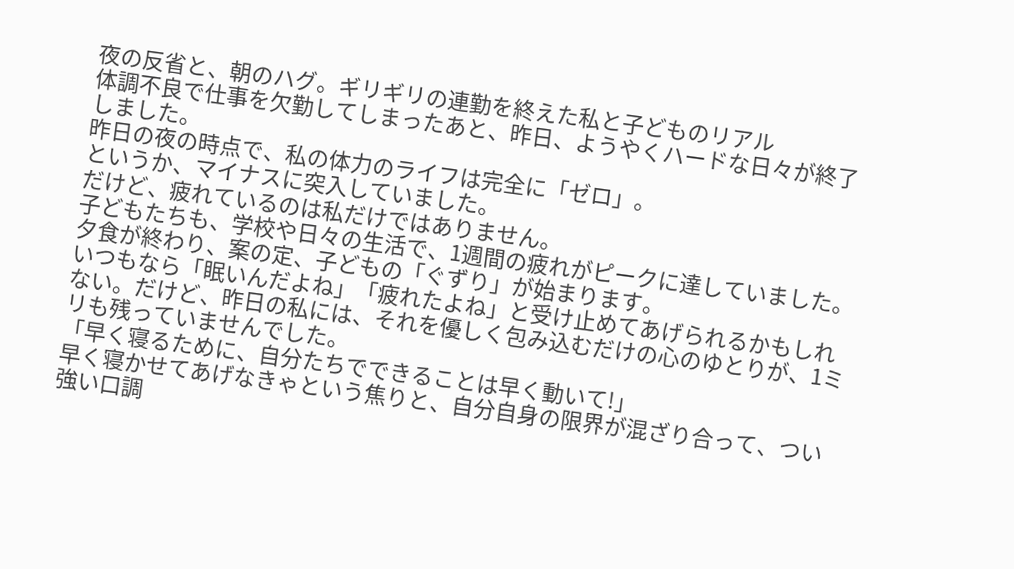夜の反省と、朝のハグ。ギリギリの連勤を終えた私と子どものリアル
体調不良で仕事を欠勤してしまったあと、昨日、ようやくハードな日々が終了しました。
昨日の夜の時点で、私の体力のライフは完全に「ゼロ」。
というか、マイナスに突入していました。
だけど、疲れているのは私だけではありません。
子どもたちも、学校や日々の生活で、1週間の疲れがピークに達していました。
夕食が終わり、案の定、子どもの「ぐずり」が始まります。
いつもなら「眠いんだよね」「疲れたよね」と受け止めてあげられるかもしれない。だけど、昨日の私には、それを優しく包み込むだけの心のゆとりが、1ミリも残っていませんでした。
「早く寝るために、自分たちでできることは早く動いて!」
早く寝かせてあげなきゃという焦りと、自分自身の限界が混ざり合って、つい強い口調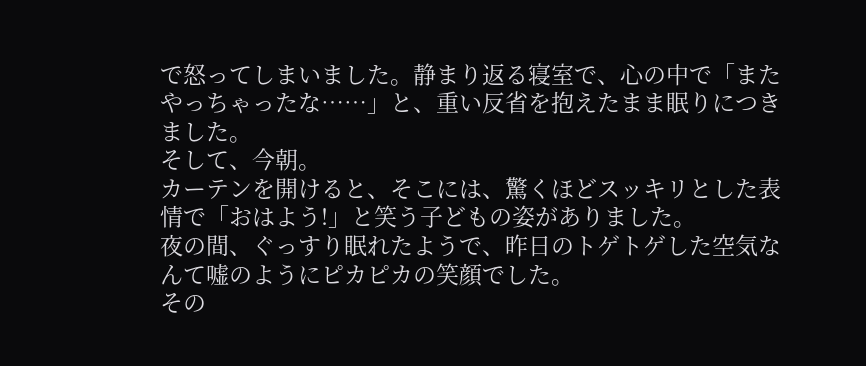で怒ってしまいました。静まり返る寝室で、心の中で「またやっちゃったな……」と、重い反省を抱えたまま眠りにつきました。
そして、今朝。
カーテンを開けると、そこには、驚くほどスッキリとした表情で「おはよう!」と笑う子どもの姿がありました。
夜の間、ぐっすり眠れたようで、昨日のトゲトゲした空気なんて嘘のようにピカピカの笑顔でした。
その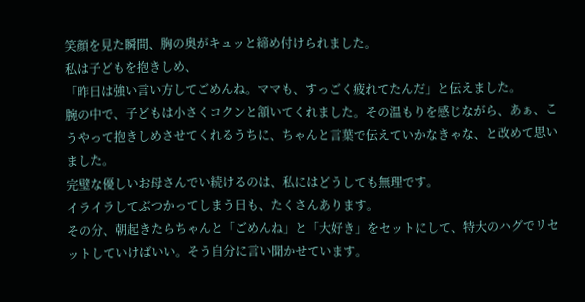笑顔を見た瞬間、胸の奥がキュッと締め付けられました。
私は子どもを抱きしめ、
「昨日は強い言い方してごめんね。ママも、すっごく疲れてたんだ」と伝えました。
腕の中で、子どもは小さくコクンと頷いてくれました。その温もりを感じながら、あぁ、こうやって抱きしめさせてくれるうちに、ちゃんと言葉で伝えていかなきゃな、と改めて思いました。
完璧な優しいお母さんでい続けるのは、私にはどうしても無理です。
イライラしてぶつかってしまう日も、たくさんあります。
その分、朝起きたらちゃんと「ごめんね」と「大好き」をセットにして、特大のハグでリセットしていけばいい。そう自分に言い聞かせています。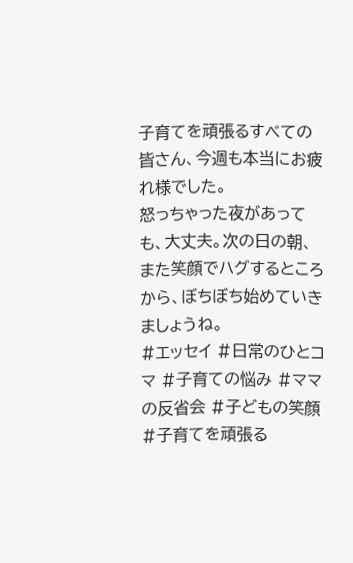子育てを頑張るすべての皆さん、今週も本当にお疲れ様でした。
怒っちゃった夜があっても、大丈夫。次の日の朝、また笑顔でハグするところから、ぼちぼち始めていきましょうね。
#エッセイ #日常のひとコマ #子育ての悩み #ママの反省会 #子どもの笑顔 #子育てを頑張る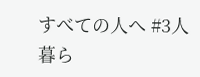すべての人へ #3人暮ら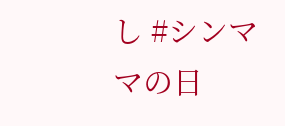し #シンママの日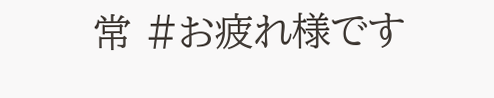常 #お疲れ様です